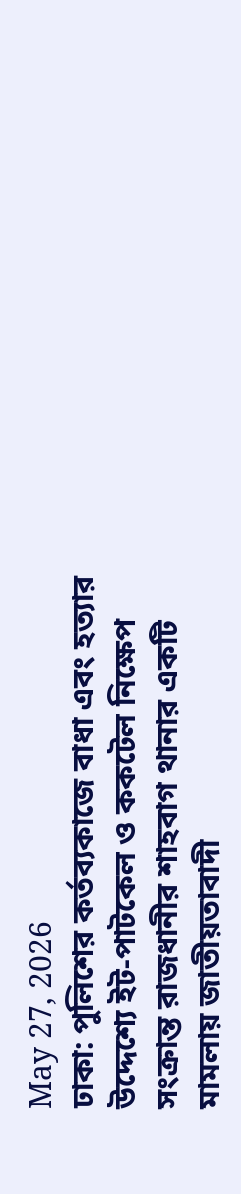May 27, 2026
ঢাকা: পুলিশের কর্তব্যকাজে বাধা এবং হত্যার উদ্দেশ্যে ইট-পাটকেল ও ককটেল নিক্ষেপ সংক্রান্ত রাজধানীর শাহবাগ থানার একটি মামলায় জাতীয়তাবাদী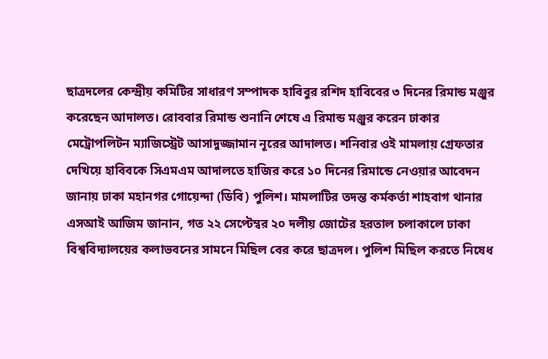ছাত্রদলের কেন্দ্রীয় কমিটির সাধারণ সম্পাদক হাবিবুর রশিদ হাবিবের ৩ দিনের রিমান্ড মঞ্জুর করেছেন আদালত। রোববার রিমান্ড শুনানি শেষে এ রিমান্ড মঞ্জুর করেন ঢাকার মেট্রোপলিটন ম্যাজিস্ট্রেট আসাদুজ্জামান নূরের আদালত। শনিবার ওই মামলায় গ্রেফতার দেখিয়ে হাবিবকে সিএমএম আদালতে হাজির করে ১০ দিনের রিমান্ডে নেওয়ার আবেদন জানায় ঢাকা মহানগর গোয়েন্দা (ডিবি) পুলিশ। মামলাটির তদন্ত কর্মকর্তা শাহবাগ থানার এসআই আজিম জানান, গত ২২ সেপ্টেম্বর ২০ দলীয় জোটের হরতাল চলাকালে ঢাকা বিশ্ববিদ্যালয়ের কলাভবনের সামনে মিছিল বের করে ছাত্রদল। পুলিশ মিছিল করতে নিষেধ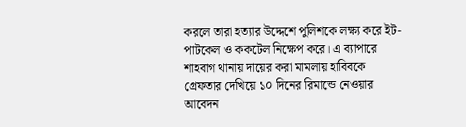করলে তারা হত্যার উদ্দেশে পুলিশকে লক্ষ্য করে ইট-পাটকেল ও ককটেল নিক্ষেপ করে। এ ব্যাপারে শাহবাগ থানায় দায়ের করা মামলায় হাবিবকে গ্রেফতার দেখিয়ে ১০ দিনের রিমান্ডে নেওয়ার আবেদন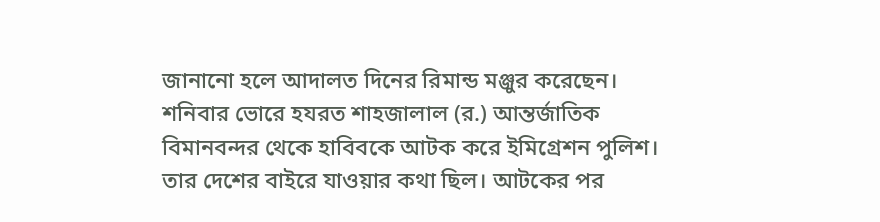জানানো হলে আদালত দিনের রিমান্ড মঞ্জুর করেছেন। শনিবার ভোরে হযরত শাহজালাল (র.) আন্তর্জাতিক বিমানবন্দর থেকে হাবিবকে আটক করে ইমিগ্রেশন পুলিশ। তার দেশের বাইরে যাওয়ার কথা ছিল। আটকের পর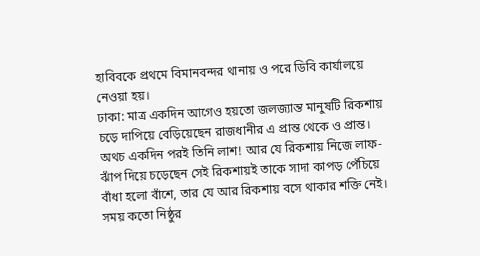হাবিবকে প্রথমে বিমানবন্দর থানায় ও পরে ডিবি কার্যালয়ে নেওয়া হয়।
ঢাকা: মাত্র একদিন আগেও হয়তো জলজ্যান্ত মানুষটি রিকশায় চড়ে দাপিয়ে বেড়িয়েছেন রাজধানীর এ প্রান্ত থেকে ও প্রান্ত। অথচ একদিন পরই তিনি লাশ! আর যে রিকশায় নিজে লাফ-ঝাঁপ দিয়ে চড়েছেন সেই রিকশায়ই তাকে সাদা কাপড় পেঁচিয়ে বাঁধা হলো বাঁশে, তার যে আর রিকশায় বসে থাকার শক্তি নেই। সময় কতো নিষ্ঠুর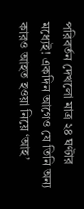পরিবর্তন দেখলো মাত্র ২৪ ঘণ্টার মধ্যেই! একদিন আগেও যে তিনি অন্য কারও আহত হওয়া নিয়ে ‘আহ’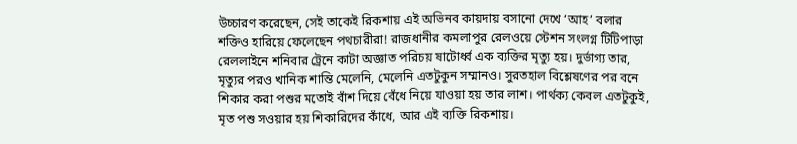উচ্চারণ করেছেন, সেই তাকেই রিকশায় এই অভিনব কায়দায় বসানো দেখে ‘আহ’ বলার শক্তিও হারিয়ে ফেলেছেন পথচারীরা! রাজধানীর কমলাপুর রেলওয়ে স্টেশন সংলগ্ন টিটিপাড়া রেললাইনে শনিবার ট্রেনে কাটা অজ্ঞাত পরিচয় ষাটোর্ধ্ব এক ব্যক্তির মৃত্যু হয়। দুর্ভাগ্য তার, মৃত্যুর পরও খানিক শান্তি মেলেনি, মেলেনি এতটুকুন সম্মানও। সুরতহাল বিশ্লেষণের পর বনে শিকার করা পশুর মতোই বাঁশ দিয়ে বেঁধে নিয়ে যাওয়া হয় তার লাশ। পার্থক্য কেবল এতটুকুই, মৃত পশু সওয়ার হয় শিকারিদের কাঁধে, আর এই ব্যক্তি রিকশায়।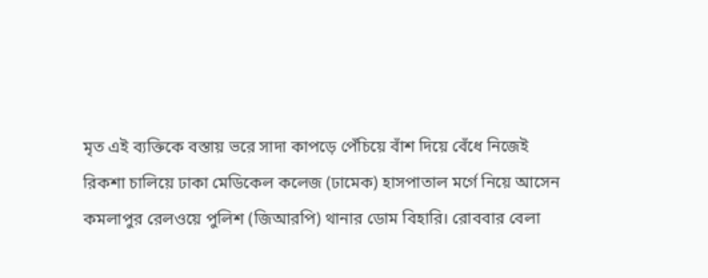মৃত এই ব্যক্তিকে বস্তায় ভরে সাদা কাপড়ে পেঁচিয়ে বাঁশ দিয়ে বেঁধে নিজেই রিকশা চালিয়ে ঢাকা মেডিকেল কলেজ (ঢামেক) হাসপাতাল মর্গে নিয়ে আসেন কমলাপুর রেলওয়ে পুলিশ (জিআরপি) থানার ডোম বিহারি। রোববার বেলা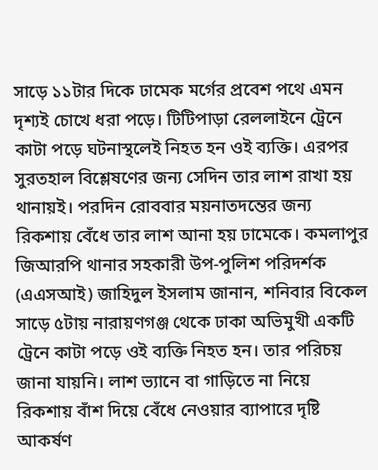সাড়ে ১১টার দিকে ঢামেক মর্গের প্রবেশ পথে এমন দৃশ্যই চোখে ধরা পড়ে। টিটিপাড়া রেললাইনে ট্রেনে কাটা পড়ে ঘটনাস্থলেই নিহত হন ওই ব্যক্তি। এরপর সুরতহাল বিশ্লেষণের জন্য সেদিন তার লাশ রাখা হয় থানায়ই। পরদিন রোববার ময়নাতদন্তের জন্য রিকশায় বেঁধে তার লাশ আনা হয় ঢামেকে। কমলাপুর জিআরপি থানার সহকারী উপ-পুলিশ পরিদর্শক (এএসআই) জাহিদুল ইসলাম জানান, শনিবার বিকেল সাড়ে ৫টায় নারায়ণগঞ্জ থেকে ঢাকা অভিমুখী একটি ট্রেনে কাটা পড়ে ওই ব্যক্তি নিহত হন। তার পরিচয় জানা যায়নি। লাশ ভ্যানে বা গাড়িতে না নিয়ে রিকশায় বাঁশ দিয়ে বেঁধে নেওয়ার ব্যাপারে দৃষ্টি আকর্ষণ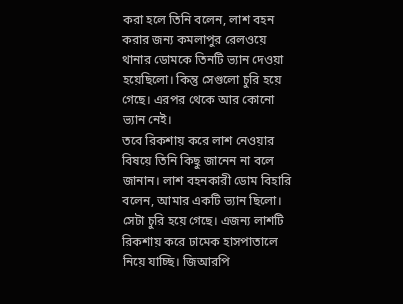করা হলে তিনি বলেন, লাশ বহন করার জন্য কমলাপুর রেলওয়ে থানার ডোমকে তিনটি ভ্যান দেওয়া হয়েছিলো। কিন্তু সেগুলো চুরি হয়ে গেছে। এরপর থেকে আর কোনো ভ্যান নেই।
তবে রিকশায় করে লাশ নেওয়ার বিষয়ে তিনি কিছু জানেন না বলে জানান। লাশ বহনকারী ডোম বিহারি বলেন, আমার একটি ভ্যান ছিলো। সেটা চুরি হয়ে গেছে। এজন্য লাশটি রিকশায় করে ঢামেক হাসপাতালে নিয়ে যাচ্ছি। জিআরপি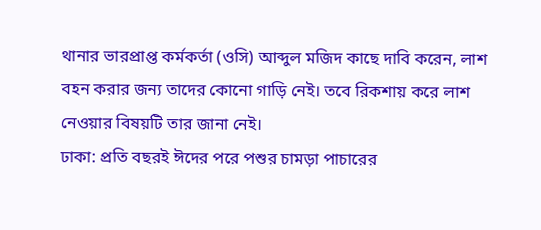থানার ভারপ্রাপ্ত কর্মকর্তা (ওসি) আব্দুল মজিদ কাছে দাবি করেন, লাশ বহন করার জন্য তাদের কোনো গাড়ি নেই। তবে রিকশায় করে লাশ নেওয়ার বিষয়টি তার জানা নেই।
ঢাকা: প্রতি বছরই ঈদের পরে পশুর চামড়া পাচারের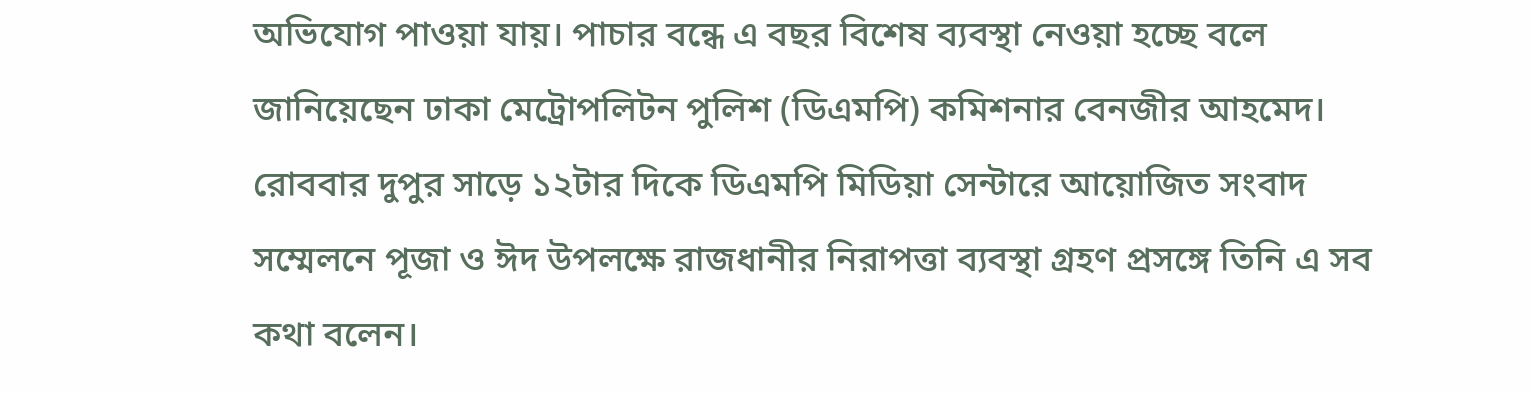অভিযোগ পাওয়া যায়। পাচার বন্ধে এ বছর বিশেষ ব্যবস্থা নেওয়া হচ্ছে বলে জানিয়েছেন ঢাকা মেট্রোপলিটন পুলিশ (ডিএমপি) কমিশনার বেনজীর আহমেদ। রোববার দুপুর সাড়ে ১২টার দিকে ডিএমপি মিডিয়া সেন্টারে আয়োজিত সংবাদ সম্মেলনে পূজা ও ঈদ উপলক্ষে রাজধানীর নিরাপত্তা ব্যবস্থা গ্রহণ প্রসঙ্গে তিনি এ সব কথা বলেন।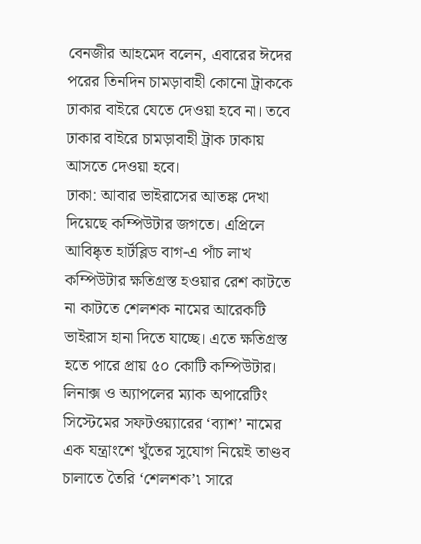বেনজীর আহমেদ বলেন, এবারের ঈদের পরের তিনদিন চামড়াবাহী কোনো ট্রাককে ঢাকার বাইরে যেতে দেওয়া হবে না। তবে ঢাকার বাইরে চামড়াবাহী ট্রাক ঢাকায় আসতে দেওয়া হবে।
ঢাকা: আবার ভাইরাসের আতঙ্ক দেখা দিয়েছে কম্পিউটার জগতে। এপ্রিলে আবিষ্কৃত হার্টব্লিড বাগ-এ পাঁচ লাখ কম্পিউটার ক্ষতিগ্রস্ত হওয়ার রেশ কাটতে না কাটতে শেলশক নামের আরেকটি ভাইরাস হানা দিতে যাচ্ছে। এতে ক্ষতিগ্রস্ত হতে পারে প্রায় ৫০ কোটি কম্পিউটার। লিনাক্স ও অ্যাপলের ম্যাক অপারেটিং সিস্টেমের সফটওয়্যারের ‘ব্যাশ’ নামের এক যন্ত্রাংশে খুঁতের সুযোগ নিয়েই তাণ্ডব চালাতে তৈরি ‘শেলশক’৷ সারে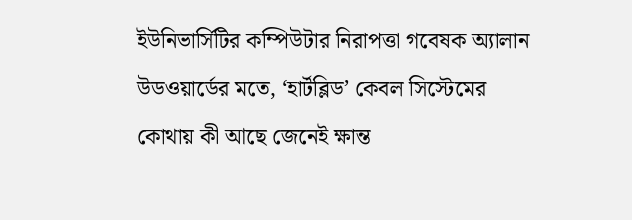ইউনিভার্সিটির কম্পিউটার নিরাপত্তা গবেষক অ্যালান উডওয়ার্ডের মতে, ‘হার্টব্লিড’ কেবল সিস্টেমের কোথায় কী আছে জেনেই ক্ষান্ত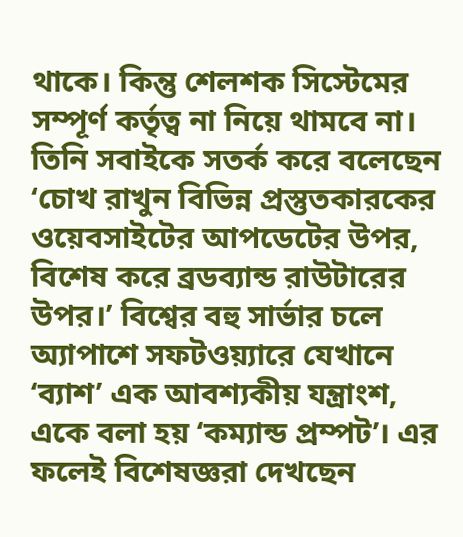থাকে। কিন্তু শেলশক সিস্টেমের সম্পূর্ণ কর্তৃত্ব না নিয়ে থামবে না। তিনি সবাইকে সতর্ক করে বলেছেন ‘চোখ রাখুন বিভিন্ন প্রস্তুতকারকের ওয়েবসাইটের আপডেটের উপর, বিশেষ করে ব্রডব্যান্ড রাউটারের উপর।’ বিশ্বের বহু সার্ভার চলে অ্যাপাশে সফটওয়্যারে যেখানে ‘ব্যাশ’ এক আবশ্যকীয় যন্ত্রাংশ, একে বলা হয় ‘কম্যান্ড প্রম্পট’। এর ফলেই বিশেষজ্ঞরা দেখছেন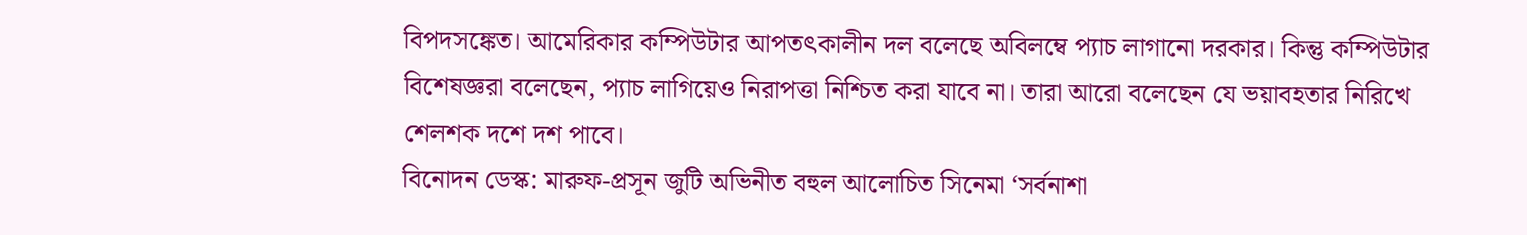বিপদসঙ্কেত। আমেরিকার কম্পিউটার আপতৎকালীন দল বলেছে অবিলম্বে প্যাচ লাগানো দরকার। কিন্তু কম্পিউটার বিশেষজ্ঞরা বলেছেন, প্যাচ লাগিয়েও নিরাপত্তা নিশ্চিত করা যাবে না। তারা আরো বলেছেন যে ভয়াবহতার নিরিখে শেলশক দশে দশ পাবে।
বিনোদন ডেস্ক: মারুফ-প্রসূন জুটি অভিনীত বহুল আলোচিত সিনেমা ‘সর্বনাশা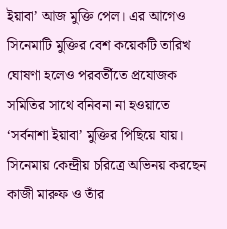ইয়াবা’ আজ মুক্তি পেল। এর আগেও সিনেমাটি মুক্তির বেশ কয়েকটি তারিখ ঘোষণা হলেও পরবর্তীতে প্রযোজক সমিতির সাথে বনিবনা না হওয়াতে ‘সর্বনাশা ইয়াবা’ মুক্তির পিছিয়ে যায়। সিনেমায় কেন্দ্রীয় চরিত্রে অভিনয় করছেন কাজী মারুফ ও তাঁর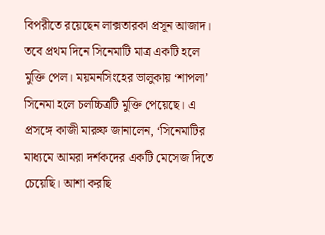বিপরীতে রয়েছেন লাক্সতারকা প্রসূন আজাদ। তবে প্রথম দিনে সিনেমাটি মাত্র একটি হলে মুক্তি পেল। ময়মনসিংহের ভালুকায় ‘শাপলা’ সিনেমা হলে চলচ্চিত্রটি মুক্তি পেয়েছে। এ প্রসঙ্গে কাজী মারুফ জানালেন, ‘সিনেমাটির মাধ্যমে আমরা দর্শকদের একটি মেসেজ দিতে চেয়েছি। আশা করছি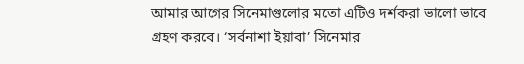আমার আগের সিনেমাগুলোর মতো এটিও দর্শকরা ভালো ভাবে গ্রহণ করবে। ‘সর্বনাশা ইয়াবা’ সিনেমার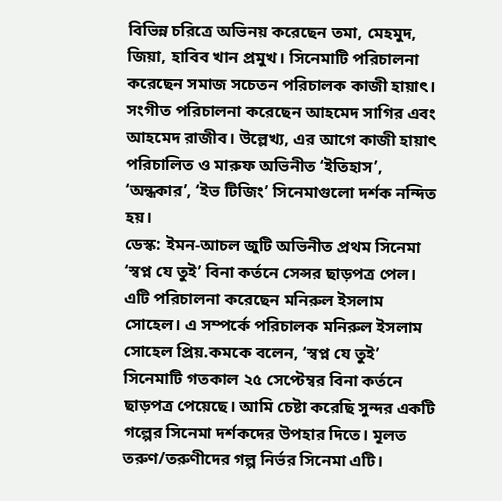বিভিন্ন চরিত্রে অভিনয় করেছেন তমা, মেহমুদ, জিয়া, হাবিব খান প্রমুখ। সিনেমাটি পরিচালনা করেছেন সমাজ সচেতন পরিচালক কাজী হায়াৎ। সংগীত পরিচালনা করেছেন আহমেদ সাগির এবং আহমেদ রাজীব। উল্লেখ্য, এর আগে কাজী হায়াৎ পরিচালিত ও মারুফ অভিনীত ‘ইতিহাস’, ‘অন্ধকার’, ‘ইভ টিজিং’ সিনেমাগুলো দর্শক নন্দিত হয়।
ডেস্ক: ইমন-আচল জুটি অভিনীত প্রথম সিনেমা ‘স্বপ্ন যে তুই’ বিনা কর্তনে সেন্সর ছাড়পত্র পেল। এটি পরিচালনা করেছেন মনিরুল ইসলাম সোহেল। এ সম্পর্কে পরিচালক মনিরুল ইসলাম সোহেল প্রিয়.কমকে বলেন, ‘স্বপ্ন যে তুই’ সিনেমাটি গতকাল ২৫ সেপ্টেম্বর বিনা কর্তনে ছাড়পত্র পেয়েছে। আমি চেষ্টা করেছি সুন্দর একটি গল্পের সিনেমা দর্শকদের উপহার দিতে। মূলত তরুণ/তরুণীদের গল্প নির্ভর সিনেমা এটি।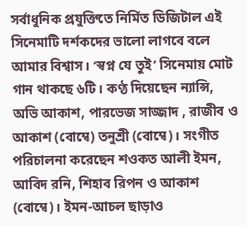সর্বাধুনিক প্রযুক্তিতে নির্মিত ডিজিটাল এই সিনেমাটি দর্শকদের ভালো লাগবে বলে আমার বিশ্বাস। ‘স্বপ্ন যে তুই’ সিনেমায় মোট গান থাকছে ৬টি। কণ্ঠ দিয়েছেন ন্যান্সি, অভি আকাশ, পারভেজ সাজ্জাদ , রাজীব ও আকাশ (বোম্বে) তনুশ্রী (বোম্বে)। সংগীত পরিচালনা করেছেন শওকত আলী ইমন, আবিদ রনি, শিহাব রিপন ও আকাশ (বোম্বে)। ইমন-আচল ছাড়াও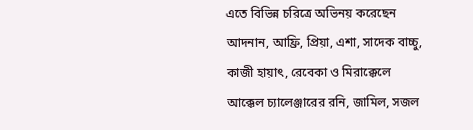এতে বিভিন্ন চরিত্রে অভিনয় করেছেন আদনান, আফ্রি, প্রিয়া, এশা, সাদেক বাচ্চু, কাজী হায়াৎ, রেবেকা ও মিরাক্কেলে আক্কেল চ্যালেঞ্জারের রনি, জামিল, সজল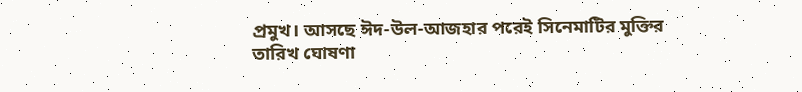প্রমুখ। আসছে ঈদ-উল-আজহার পরেই সিনেমাটির মুক্তির তারিখ ঘোষণা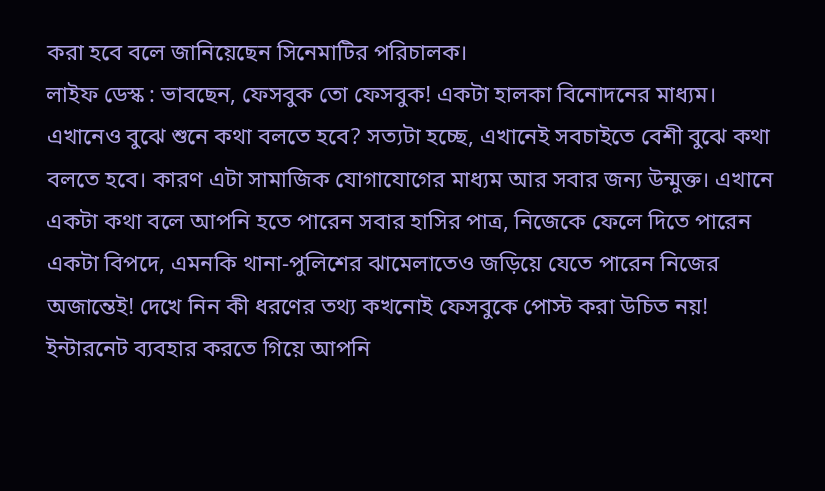করা হবে বলে জানিয়েছেন সিনেমাটির পরিচালক।
লাইফ ডেস্ক : ভাবছেন, ফেসবুক তো ফেসবুক! একটা হালকা বিনোদনের মাধ্যম। এখানেও বুঝে শুনে কথা বলতে হবে? সত্যটা হচ্ছে, এখানেই সবচাইতে বেশী বুঝে কথা বলতে হবে। কারণ এটা সামাজিক যোগাযোগের মাধ্যম আর সবার জন্য উন্মুক্ত। এখানে একটা কথা বলে আপনি হতে পারেন সবার হাসির পাত্র, নিজেকে ফেলে দিতে পারেন একটা বিপদে, এমনকি থানা-পুলিশের ঝামেলাতেও জড়িয়ে যেতে পারেন নিজের অজান্তেই! দেখে নিন কী ধরণের তথ্য কখনোই ফেসবুকে পোস্ট করা উচিত নয়!
ইন্টারনেট ব্যবহার করতে গিয়ে আপনি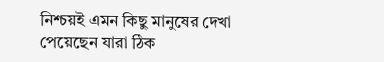নিশ্চয়ই এমন কিছু মানুষের দেখা পেয়েছেন যারা ঠিক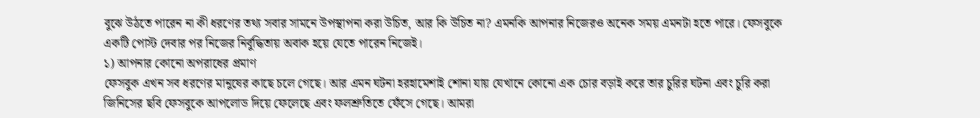বুঝে উঠতে পারেন না কী ধরণের তথ্য সবার সামনে উপস্থাপনা করা উচিত, আর কি উচিত না? এমনকি আপনার নিজেরও অনেক সময় এমনটা হতে পারে। ফেসবুকে একটি পোস্ট দেবার পর নিজের নির্বুদ্ধিতায় অবাক হয়ে যেতে পারেন নিজেই।
১) আপনার কোনো অপরাধের প্রমাণ
ফেসবুক এখন সব ধরণের মানুষের কাছে চলে গেছে। আর এমন ঘটনা হরহামেশাই শোনা যায় যেখানে কোনো এক চোর বড়াই করে তার চুরির ঘটনা এবং চুরি করা জিনিসের ছবি ফেসবুকে আপলোড দিয়ে ফেলেছে এবং ফলশ্রুতিতে ফেঁসে গেছে। আমরা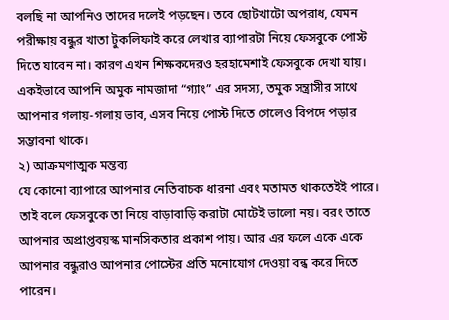বলছি না আপনিও তাদের দলেই পড়ছেন। তবে ছোটখাটো অপরাধ, যেমন পরীক্ষায় বন্ধুর খাতা টুকলিফাই করে লেখার ব্যাপারটা নিয়ে ফেসবুকে পোস্ট দিতে যাবেন না। কারণ এখন শিক্ষকদেরও হরহামেশাই ফেসবুকে দেখা যায়। একইভাবে আপনি অমুক নামজাদা “গ্যাং” এর সদস্য, তমুক সন্ত্রাসীর সাথে আপনার গলায়-গলায় ভাব, এসব নিয়ে পোস্ট দিতে গেলেও বিপদে পড়ার সম্ভাবনা থাকে।
২) আক্রমণাত্মক মন্তব্য
যে কোনো ব্যাপারে আপনার নেতিবাচক ধারনা এবং মতামত থাকতেইই পারে। তাই বলে ফেসবুকে তা নিয়ে বাড়াবাড়ি করাটা মোটেই ভালো নয়। বরং তাতে আপনার অপ্রাপ্তবয়স্ক মানসিকতার প্রকাশ পায়। আর এর ফলে একে একে আপনার বন্ধুরাও আপনার পোস্টের প্রতি মনোযোগ দেওয়া বন্ধ করে দিতে পারেন।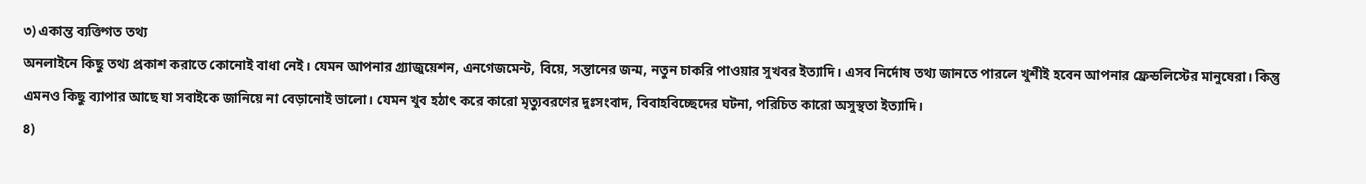৩) একান্ত ব্যক্তিগত তথ্য
অনলাইনে কিছু তথ্য প্রকাশ করাতে কোনোই বাধা নেই। যেমন আপনার গ্র্যাজুয়েশন, এনগেজমেন্ট, বিয়ে, সন্তানের জন্ম, নতুন চাকরি পাওয়ার সুখবর ইত্যাদি। এসব নির্দোষ তথ্য জানতে পারলে খুশীই হবেন আপনার ফ্রেন্ডলিস্টের মানুষেরা। কিন্তু এমনও কিছু ব্যাপার আছে যা সবাইকে জানিয়ে না বেড়ানোই ভালো। যেমন খুব হঠাৎ করে কারো মৃত্যুবরণের দুঃসংবাদ, বিবাহবিচ্ছেদের ঘটনা, পরিচিত কারো অসুস্থতা ইত্যাদি।
৪)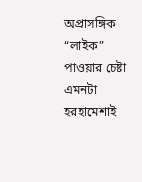অপ্রাসঙ্গিক “লাইক” পাওয়ার চেষ্টা
এমনটা হরহামেশাই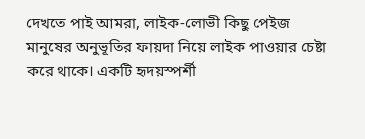দেখতে পাই আমরা, লাইক-লোভী কিছু পেইজ মানুষের অনুভূতির ফায়দা নিয়ে লাইক পাওয়ার চেষ্টা করে থাকে। একটি হৃদয়স্পর্শী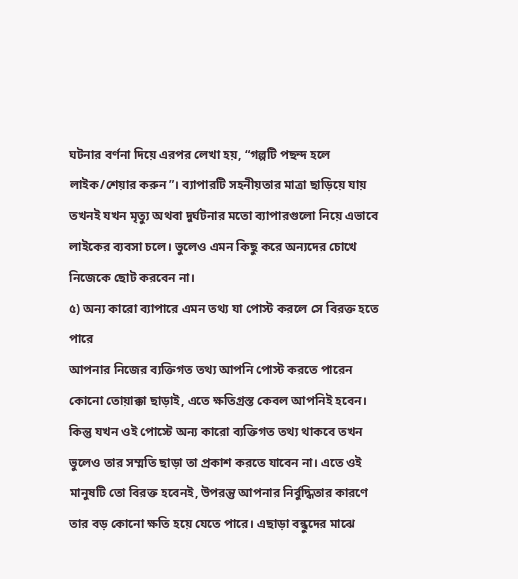ঘটনার বর্ণনা দিয়ে এরপর লেখা হয়, “গল্পটি পছন্দ হলে লাইক/শেয়ার করুন”। ব্যাপারটি সহনীয়তার মাত্রা ছাড়িয়ে যায় তখনই যখন মৃত্যু অথবা দুর্ঘটনার মতো ব্যাপারগুলো নিয়ে এভাবে লাইকের ব্যবসা চলে। ভুলেও এমন কিছু করে অন্যদের চোখে নিজেকে ছোট করবেন না।
৫) অন্য কারো ব্যাপারে এমন তথ্য যা পোস্ট করলে সে বিরক্ত হতে পারে
আপনার নিজের ব্যক্তিগত তথ্য আপনি পোস্ট করতে পারেন কোনো তোয়াক্কা ছাড়াই, এতে ক্ষতিগ্রস্ত কেবল আপনিই হবেন। কিন্তু যখন ওই পোস্টে অন্য কারো ব্যক্তিগত তথ্য থাকবে তখন ভুলেও তার সম্মতি ছাড়া তা প্রকাশ করতে যাবেন না। এতে ওই মানুষটি তো বিরক্ত হবেনই, উপরন্তু আপনার নির্বুদ্ধিতার কারণে তার বড় কোনো ক্ষতি হয়ে যেতে পারে। এছাড়া বন্ধুদের মাঝে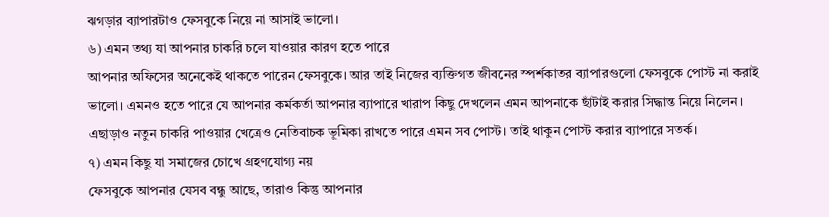ঝগড়ার ব্যাপারটাও ফেসবুকে নিয়ে না আসাই ভালো।
৬) এমন তথ্য যা আপনার চাকরি চলে যাওয়ার কারণ হতে পারে
আপনার অফিসের অনেকেই থাকতে পারেন ফেসবুকে। আর তাই নিজের ব্যক্তিগত জীবনের স্পর্শকাতর ব্যাপারগুলো ফেসবুকে পোস্ট না করাই ভালো। এমনও হতে পারে যে আপনার কর্মকর্তা আপনার ব্যাপারে খারাপ কিছু দেখলেন এমন আপনাকে ছাঁটাই করার সিদ্ধান্ত নিয়ে নিলেন। এছাড়াও নতুন চাকরি পাওয়ার খেত্রেও নেতিবাচক ভূমিকা রাখতে পারে এমন সব পোস্ট। তাই থাকুন পোস্ট করার ব্যাপারে সতর্ক।
৭) এমন কিছু যা সমাজের চোখে গ্রহণযোগ্য নয়
ফেসবুকে আপনার যেসব বন্ধু আছে, তারাও কিন্তু আপনার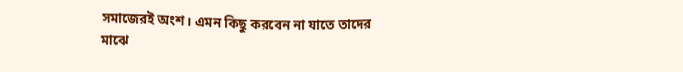সমাজেরই অংশ। এমন কিছু করবেন না যাতে তাদের মাঝে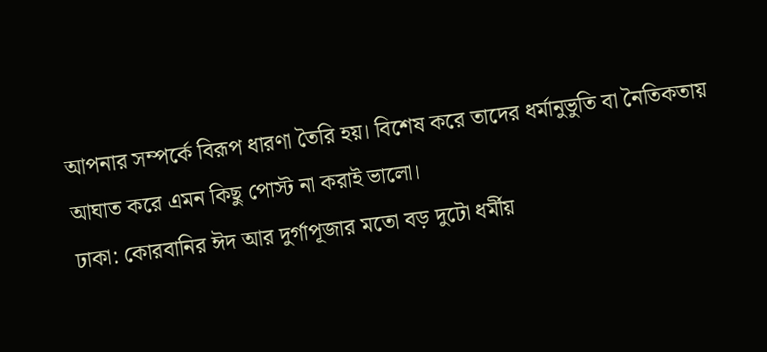আপনার সম্পর্কে বিরূপ ধারণা তৈরি হয়। বিশেষ করে তাদের ধর্মানুভুতি বা নৈতিকতায় আঘাত করে এমন কিছু পোস্ট না করাই ভালো।
ঢাকা: কোরবানির ঈদ আর দুর্গাপূজার মতো বড় দুটো ধর্মীয়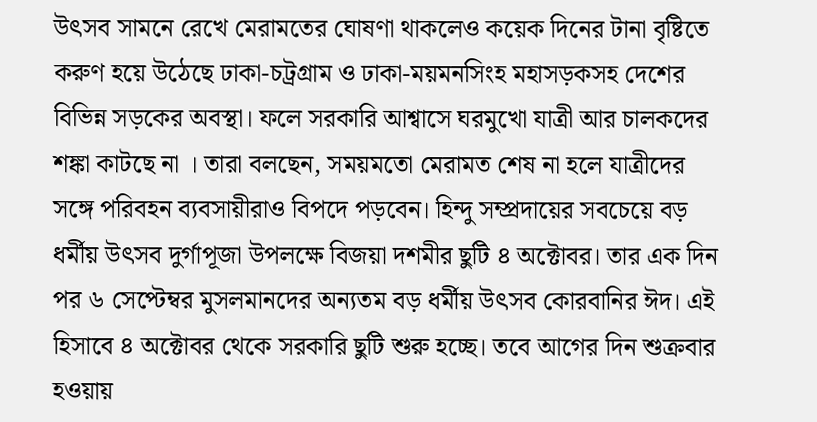উৎসব সামনে রেখে মেরামতের ঘোষণা থাকলেও কয়েক দিনের টানা বৃষ্টিতে করুণ হয়ে উঠেছে ঢাকা-চট্রগ্রাম ও ঢাকা-ময়মনসিংহ মহাসড়কসহ দেশের বিভিন্ন সড়কের অবস্থা। ফলে সরকারি আশ্বাসে ঘরমুখো যাত্রী আর চালকদের শঙ্কা কাটছে না । তারা বলছেন, সময়মতো মেরামত শেষ না হলে যাত্রীদের সঙ্গে পরিবহন ব্যবসায়ীরাও বিপদে পড়বেন। হিন্দু সম্প্রদায়ের সবচেয়ে বড় ধর্মীয় উৎসব দুর্গাপূজা উপলক্ষে বিজয়া দশমীর ছুটি ৪ অক্টোবর। তার এক দিন পর ৬ সেপ্টেম্বর মুসলমানদের অন্যতম বড় ধর্মীয় উৎসব কোরবানির ঈদ। এই হিসাবে ৪ অক্টোবর থেকে সরকারি ছুটি শুরু হচ্ছে। তবে আগের দিন শুক্রবার হওয়ায়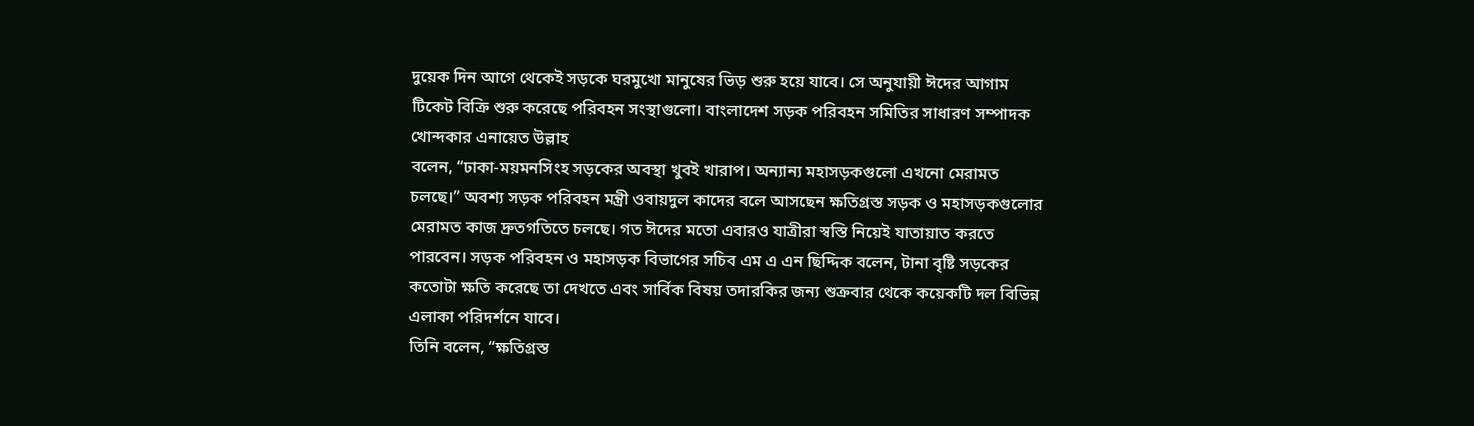দুয়েক দিন আগে থেকেই সড়কে ঘরমুখো মানুষের ভিড় শুরু হয়ে যাবে। সে অনুযায়ী ঈদের আগাম টিকেট বিক্রি শুরু করেছে পরিবহন সংস্থাগুলো। বাংলাদেশ সড়ক পরিবহন সমিতির সাধারণ সম্পাদক খোন্দকার এনায়েত উল্লাহ
বলেন, “ঢাকা-ময়মনসিংহ সড়কের অবস্থা খুবই খারাপ। অন্যান্য মহাসড়কগুলো এখনো মেরামত চলছে।” অবশ্য সড়ক পরিবহন মন্ত্রী ওবায়দুল কাদের বলে আসছেন ক্ষতিগ্রস্ত সড়ক ও মহাসড়কগুলোর মেরামত কাজ দ্রুতগতিতে চলছে। গত ঈদের মতো এবারও যাত্রীরা স্বস্তি নিয়েই যাতায়াত করতে পারবেন। সড়ক পরিবহন ও মহাসড়ক বিভাগের সচিব এম এ এন ছিদ্দিক বলেন, টানা বৃষ্টি সড়কের কতোটা ক্ষতি করেছে তা দেখতে এবং সার্বিক বিষয় তদারকির জন্য শুক্রবার থেকে কয়েকটি দল বিভিন্ন এলাকা পরিদর্শনে যাবে।
তিনি বলেন, “ক্ষতিগ্রস্ত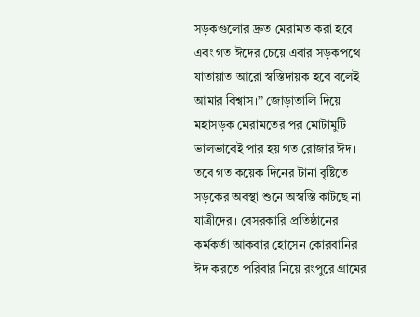সড়কগুলোর দ্রুত মেরামত করা হবে এবং গত ঈদের চেয়ে এবার সড়কপথে যাতায়াত আরো স্বস্তিদায়ক হবে বলেই আমার বিশ্বাস।” জোড়াতালি দিয়ে মহাসড়ক মেরামতের পর মোটামুটি ভালভাবেই পার হয় গত রোজার ঈদ। তবে গত কয়েক দিনের টানা বৃষ্টিতে সড়কের অবস্থা শুনে অস্বস্তি কাটছে না যাত্রীদের। বেসরকারি প্রতিষ্ঠানের কর্মকর্তা আকবার হোসেন কোরবানির ঈদ করতে পরিবার নিয়ে রংপুরে গ্রামের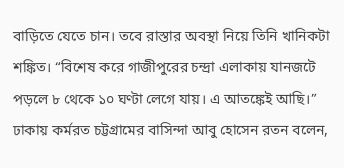বাড়িতে যেতে চান। তবে রাস্তার অবস্থা নিয়ে তিনি খানিকটা শঙ্কিত। “বিশেষ করে গাজীপুরের চন্দ্রা এলাকায় যানজটে পড়লে ৮ থেকে ১০ ঘণ্টা লেগে যায়। এ আতঙ্কেই আছি।” ঢাকায় কর্মরত চট্টগ্রামের বাসিন্দা আবু হোসেন রতন বলেন,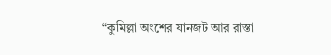“কুমিল্লা অংশের যানজট আর রাস্তা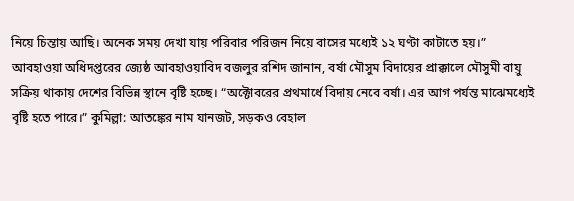নিয়ে চিন্তায় আছি। অনেক সময় দেখা যায় পরিবার পরিজন নিয়ে বাসের মধ্যেই ১২ ঘণ্টা কাটাতে হয়।”
আবহাওয়া অধিদপ্তরের জ্যেষ্ঠ আবহাওয়াবিদ বজলুর রশিদ জানান, বর্ষা মৌসুম বিদায়ের প্রাক্কালে মৌসুমী বায়ু সক্রিয় থাকায় দেশের বিভিন্ন স্থানে বৃষ্টি হচ্ছে। “অক্টোবরের প্রথমার্ধে বিদায় নেবে বর্ষা। এর আগ পর্যন্ত মাঝেমধ্যেই বৃষ্টি হতে পারে।” কুমিল্লা: আতঙ্কের নাম যানজট, সড়কও বেহাল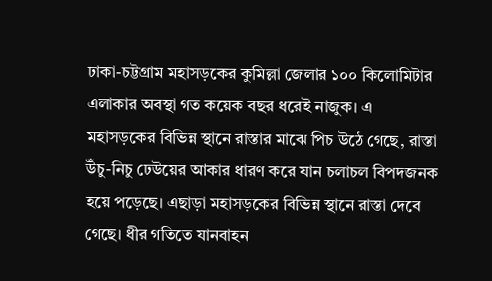ঢাকা-চট্টগ্রাম মহাসড়কের কুমিল্লা জেলার ১০০ কিলোমিটার এলাকার অবস্থা গত কয়েক বছর ধরেই নাজুক। এ মহাসড়কের বিভিন্ন স্থানে রাস্তার মাঝে পিচ উঠে গেছে, রাস্তা উঁচু-নিচু ঢেউয়ের আকার ধারণ করে যান চলাচল বিপদজনক হয়ে পড়েছে। এছাড়া মহাসড়কের বিভিন্ন স্থানে রাস্তা দেবে গেছে। ধীর গতিতে যানবাহন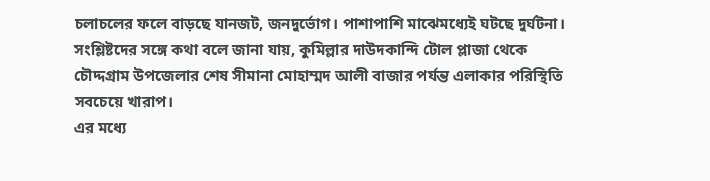চলাচলের ফলে বাড়ছে যানজট, জনদুর্ভোগ। পাশাপাশি মাঝেমধ্যেই ঘটছে দুর্ঘটনা। সংশ্লিষ্টদের সঙ্গে কথা বলে জানা যায়, কুমিল্লার দাউদকান্দি টোল প্লাজা থেকে চৌদ্দগ্রাম উপজেলার শেষ সীমানা মোহাম্মদ আলী বাজার পর্যন্ত এলাকার পরিস্থিতি সবচেয়ে খারাপ।
এর মধ্যে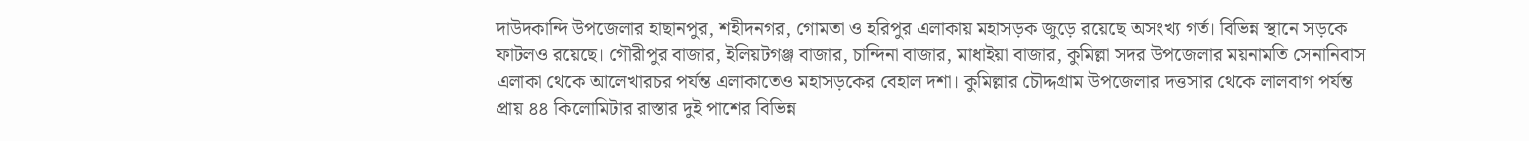দাউদকান্দি উপজেলার হাছানপুর, শহীদনগর, গোমতা ও হরিপুর এলাকায় মহাসড়ক জুড়ে রয়েছে অসংখ্য গর্ত। বিভিন্ন স্থানে সড়কে ফাটলও রয়েছে। গৌরীপুর বাজার, ইলিয়টগঞ্জ বাজার, চান্দিনা বাজার, মাধাইয়া বাজার, কুমিল্লা সদর উপজেলার ময়নামতি সেনানিবাস এলাকা থেকে আলেখারচর পর্যন্ত এলাকাতেও মহাসড়কের বেহাল দশা। কুমিল্লার চৌদ্দগ্রাম উপজেলার দত্তসার থেকে লালবাগ পর্যন্ত প্রায় ৪৪ কিলোমিটার রাস্তার দুই পাশের বিভিন্ন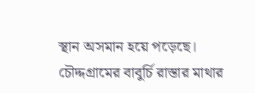স্থান অসমান হয়ে পড়েছে। চৌদ্দগ্রামের বাবুর্চি রাস্তার মাথার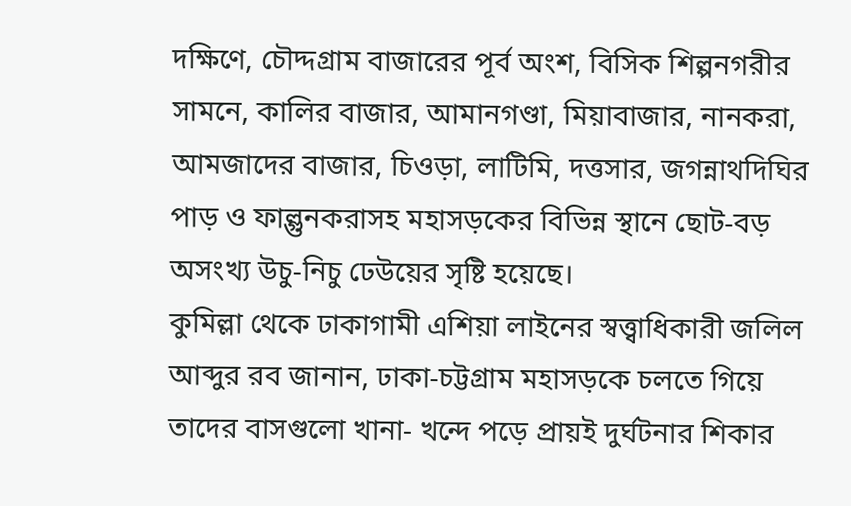দক্ষিণে, চৌদ্দগ্রাম বাজারের পূর্ব অংশ, বিসিক শিল্পনগরীর সামনে, কালির বাজার, আমানগণ্ডা, মিয়াবাজার, নানকরা, আমজাদের বাজার, চিওড়া, লাটিমি, দত্তসার, জগন্নাথদিঘির পাড় ও ফাল্গুনকরাসহ মহাসড়কের বিভিন্ন স্থানে ছোট-বড় অসংখ্য উচু-নিচু ঢেউয়ের সৃষ্টি হয়েছে।
কুমিল্লা থেকে ঢাকাগামী এশিয়া লাইনের স্বত্ত্বাধিকারী জলিল আব্দুর রব জানান, ঢাকা-চট্টগ্রাম মহাসড়কে চলতে গিয়ে তাদের বাসগুলো খানা- খন্দে পড়ে প্রায়ই দুর্ঘটনার শিকার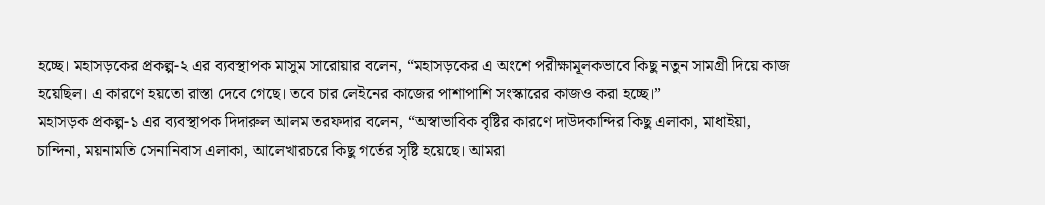হচ্ছে। মহাসড়কের প্রকল্প-২ এর ব্যবস্থাপক মাসুম সারোয়ার বলেন, “মহাসড়কের এ অংশে পরীক্ষামূলকভাবে কিছু নতুন সামগ্রী দিয়ে কাজ হয়েছিল। এ কারণে হয়তো রাস্তা দেবে গেছে। তবে চার লেইনের কাজের পাশাপাশি সংস্কারের কাজও করা হচ্ছে।”
মহাসড়ক প্রকল্প-১ এর ব্যবস্থাপক দিদারুল আলম তরফদার বলেন, “অস্বাভাবিক বৃষ্টির কারণে দাউদকান্দির কিছু এলাকা, মাধাইয়া, চান্দিনা, ময়নামতি সেনানিবাস এলাকা, আলেখারচরে কিছু গর্তের সৃষ্টি হয়েছে। আমরা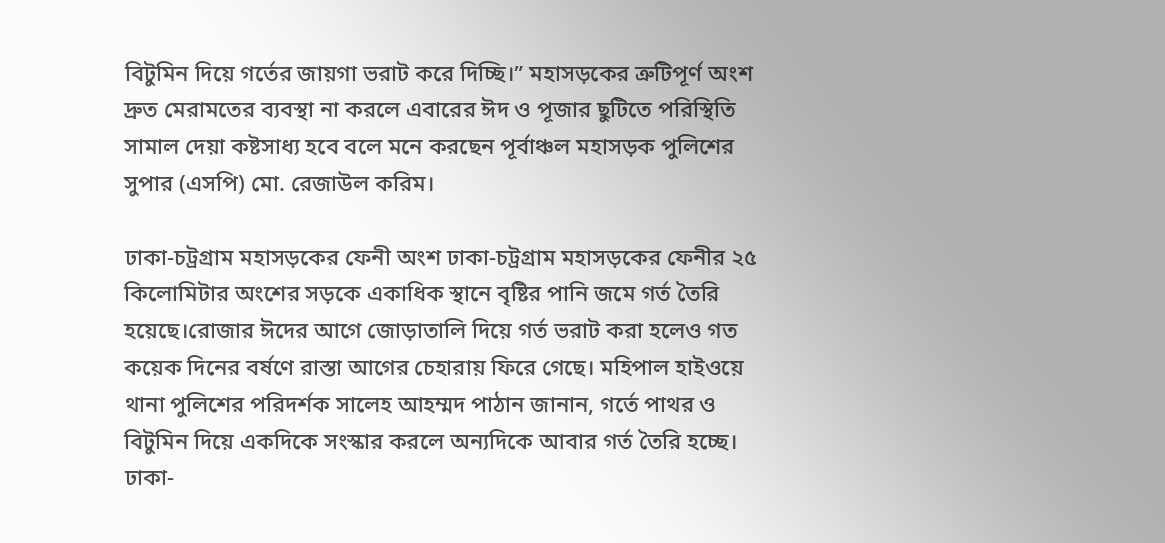বিটুমিন দিয়ে গর্তের জায়গা ভরাট করে দিচ্ছি।” মহাসড়কের ত্রুটিপূর্ণ অংশ দ্রুত মেরামতের ব্যবস্থা না করলে এবারের ঈদ ও পূজার ছুটিতে পরিস্থিতি সামাল দেয়া কষ্টসাধ্য হবে বলে মনে করছেন পূর্বাঞ্চল মহাসড়ক পুলিশের সুপার (এসপি) মো. রেজাউল করিম।

ঢাকা-চট্রগ্রাম মহাসড়কের ফেনী অংশ ঢাকা-চট্রগ্রাম মহাসড়কের ফেনীর ২৫ কিলোমিটার অংশের সড়কে একাধিক স্থানে বৃষ্টির পানি জমে গর্ত তৈরি হয়েছে।রোজার ঈদের আগে জোড়াতালি দিয়ে গর্ত ভরাট করা হলেও গত কয়েক দিনের বর্ষণে রাস্তা আগের চেহারায় ফিরে গেছে। মহিপাল হাইওয়ে থানা পুলিশের পরিদর্শক সালেহ আহম্মদ পাঠান জানান, গর্তে পাথর ও বিটুমিন দিয়ে একদিকে সংস্কার করলে অন্যদিকে আবার গর্ত তৈরি হচ্ছে। ঢাকা-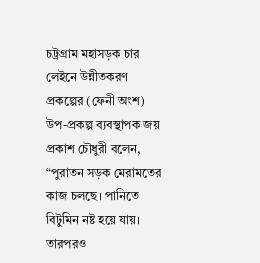চট্রগ্রাম মহাসড়ক চার লেইনে উন্নীতকরণ প্রকল্পের (ফেনী অংশ) উপ-প্রকল্প ব্যবস্থাপক জয় প্রকাশ চৌধুরী বলেন, “পুরাতন সড়ক মেরামতের কাজ চলছে। পানিতে বিটুমিন নষ্ট হয়ে যায়। তারপরও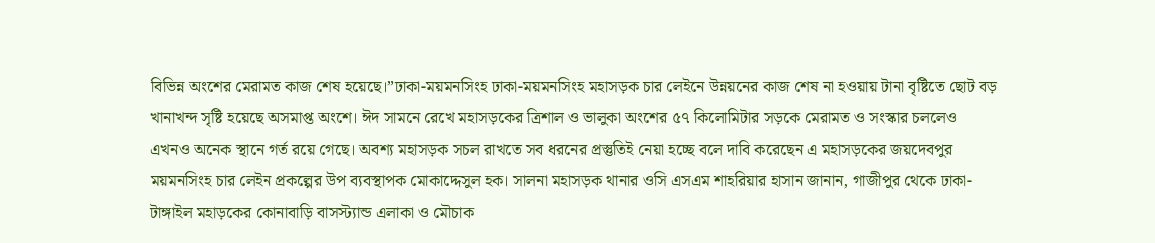বিভিন্ন অংশের মেরামত কাজ শেষ হয়েছে।”ঢাকা-ময়মনসিংহ ঢাকা-ময়মনসিংহ মহাসড়ক চার লেইনে উন্নয়নের কাজ শেষ না হওয়ায় টানা বৃষ্টিতে ছোট বড় খানাখন্দ সৃষ্টি হয়েছে অসমাপ্ত অংশে। ঈদ সামনে রেখে মহাসড়কের ত্রিশাল ও ভালুকা অংশের ৫৭ কিলোমিটার সড়কে মেরামত ও সংস্কার চললেও এখনও অনেক স্থানে গর্ত রয়ে গেছে। অবশ্য মহাসড়ক সচল রাখতে সব ধরনের প্রস্তুতিই নেয়া হচ্ছে বলে দাবি করেছেন এ মহাসড়কের জয়দেবপুর ময়মনসিংহ চার লেইন প্রকল্পের উপ ব্যবস্থাপক মোকাদ্দেসুল হক। সালনা মহাসড়ক থানার ওসি এসএম শাহরিয়ার হাসান জানান, গাজীপুর থেকে ঢাকা-টাঙ্গাইল মহাড়কের কোনাবাড়ি বাসস্ট্যান্ড এলাকা ও মৌচাক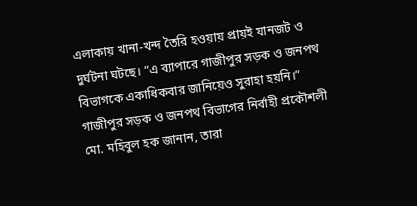এলাকায় খানা-খন্দ তৈরি হওয়ায় প্রায়ই যানজট ও দুর্ঘটনা ঘটছে। “এ ব্যাপারে গাজীপুর সড়ক ও জনপথ বিভাগকে একাধিকবার জানিয়েও সুরাহা হয়নি।” গাজীপুর সড়ক ও জনপথ বিভাগের নির্বাহী প্রকৌশলী মো. মহিবুল হক জানান, তারা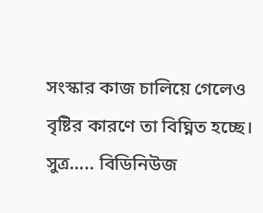সংস্কার কাজ চালিয়ে গেলেও বৃষ্টির কারণে তা বিঘ্নিত হচ্ছে।
সুত্র….. বিডিনিউজ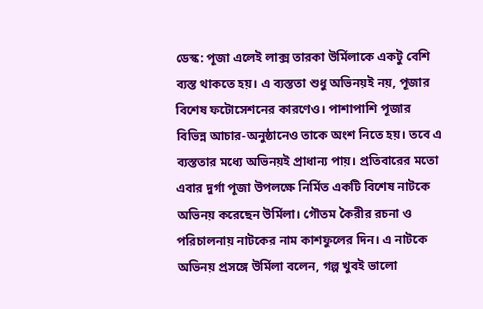ডেস্ক: পূজা এলেই লাক্স তারকা উর্মিলাকে একটু বেশি ব্যস্ত থাকতে হয়। এ ব্যস্ততা শুধু অভিনয়ই নয়, পূজার বিশেষ ফটোসেশনের কারণেও। পাশাপাশি পূজার বিভিন্ন আচার-অনুষ্ঠানেও তাকে অংশ নিতে হয়। তবে এ ব্যস্ততার মধ্যে অভিনয়ই প্রাধান্য পায়। প্রতিবারের মতো এবার দুর্গা পূজা উপলক্ষে নির্মিত একটি বিশেষ নাটকে অভিনয় করেছেন উর্মিলা। গৌতম কৈরীর রচনা ও পরিচালনায় নাটকের নাম কাশফুলের দিন। এ নাটকে অভিনয় প্রসঙ্গে উর্মিলা বলেন, গল্প খুবই ভালো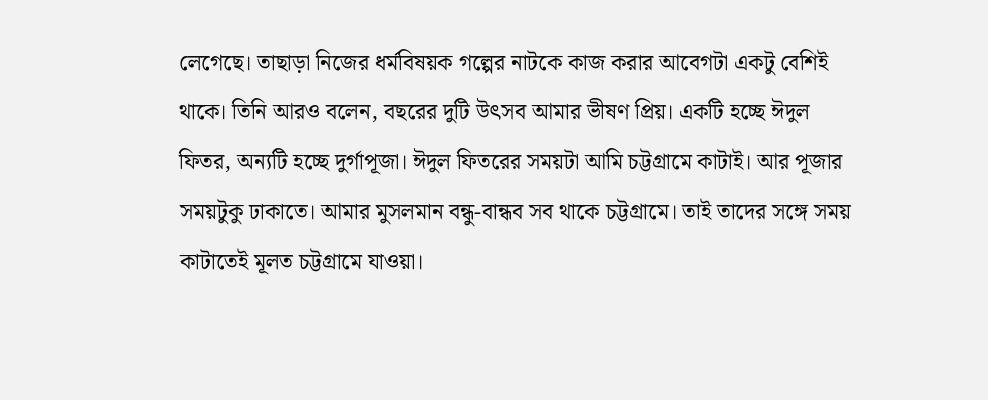লেগেছে। তাছাড়া নিজের ধর্মবিষয়ক গল্পের নাটকে কাজ করার আবেগটা একটু বেশিই থাকে। তিনি আরও বলেন, বছরের দুটি উৎসব আমার ভীষণ প্রিয়। একটি হচ্ছে ঈদুল ফিতর, অন্যটি হচ্ছে দুর্গাপূজা। ঈদুল ফিতরের সময়টা আমি চট্টগ্রামে কাটাই। আর পূজার সময়টুকু ঢাকাতে। আমার মুসলমান বন্ধু-বান্ধব সব থাকে চট্টগ্রামে। তাই তাদের সঙ্গে সময় কাটাতেই মূলত চট্টগ্রামে যাওয়া।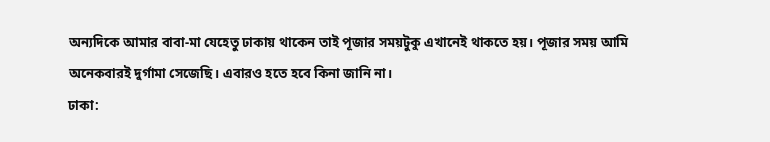অন্যদিকে আমার বাবা-মা যেহেতু ঢাকায় থাকেন তাই পূজার সময়টুকু এখানেই থাকতে হয়। পূজার সময় আমি অনেকবারই দুর্গামা সেজেছি। এবারও হতে হবে কিনা জানি না।
ঢাকা: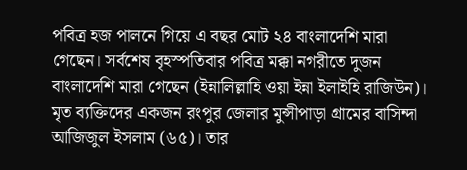পবিত্র হজ পালনে গিয়ে এ বছর মোট ২৪ বাংলাদেশি মারা গেছেন। সর্বশেষ বৃহস্পতিবার পবিত্র মক্কা নগরীতে দুজন বাংলাদেশি মারা গেছেন (ইন্নালিল্লাহি ওয়া ইন্না ইলাইহি রাজিউন)। মৃত ব্যক্তিদের একজন রংপুর জেলার মুন্সীপাড়া গ্রামের বাসিন্দা আজিজুল ইসলাম (৬৫)। তার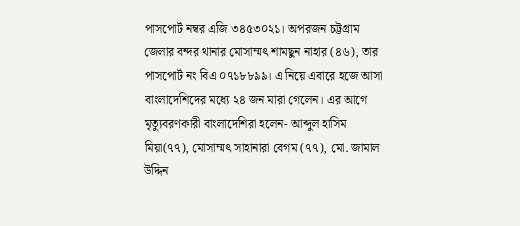পাসপোর্ট নম্বর এজি ৩৪৫৩০২১। অপরজন চট্টগ্রাম জেলার বন্দর থানার মোসাম্মৎ শামছুন নাহার (৪৬), তার পাসপোর্ট নং বিএ ০৭১৮৮৯৯। এ নিয়ে এবারে হজে আসা বাংলাদেশিদের মধ্যে ২৪ জন মারা গেলেন। এর আগে মৃত্যুবরণকারী বাংলাদেশিরা হলেন- আব্দুল হাসিম মিয়া(৭৭), মোসাম্মৎ সাহানারা বেগম (৭৭), মো. জামাল উদ্দিন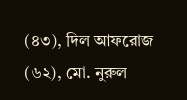(৪৩), দিল আফরোজ (৬২), মো. নুরুল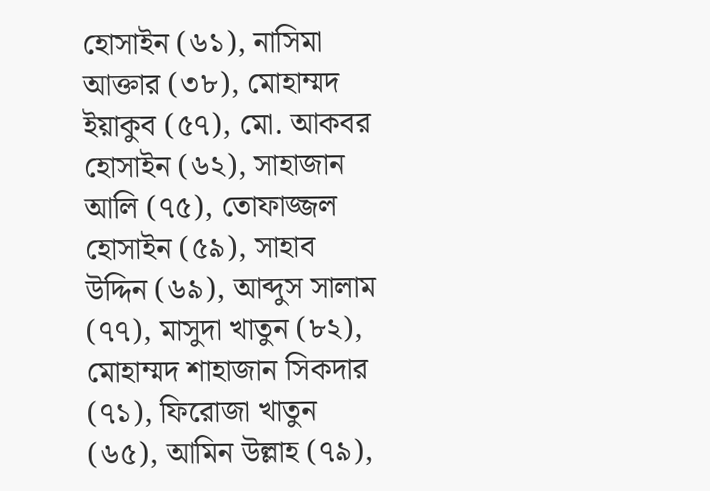হোসাইন (৬১), নাসিমা আক্তার (৩৮), মোহাম্মদ ইয়াকুব (৫৭), মো. আকবর হোসাইন (৬২), সাহাজান আলি (৭৫), তোফাজ্জল হোসাইন (৫৯), সাহাব উদ্দিন (৬৯), আব্দুস সালাম (৭৭), মাসুদা খাতুন (৮২), মোহাম্মদ শাহাজান সিকদার (৭১), ফিরোজা খাতুন (৬৫), আমিন উল্লাহ (৭৯),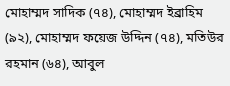মোহাম্মদ সাদিক (৭৪), মোহাম্মদ ইব্রাহিম (৯২), মোহাম্মদ ফয়েজ উদ্দিন (৭৪), মতিউর রহমান (৬৪), আবুল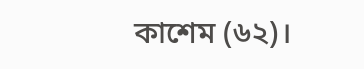কাশেম (৬২)।